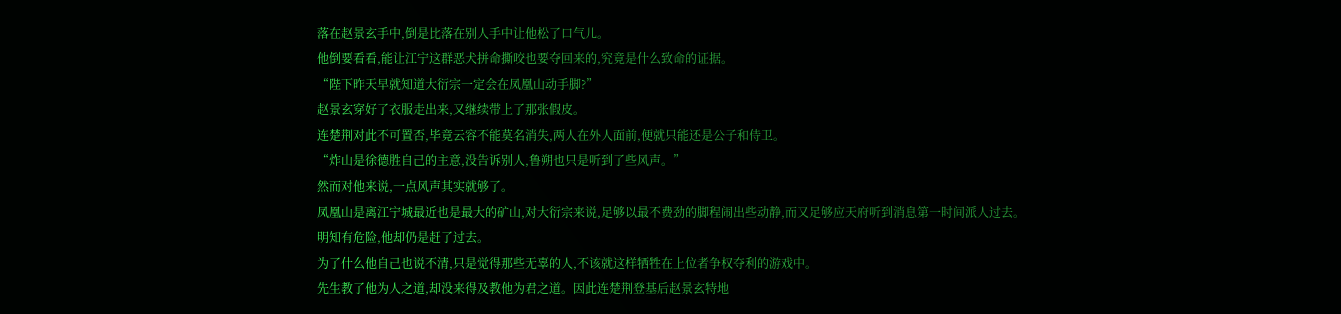落在赵景玄手中,倒是比落在别人手中让他松了口气儿。
他倒要看看,能让江宁这群恶犬拼命撕咬也要夺回来的,究竟是什么致命的证据。
“陛下昨天早就知道大衍宗一定会在凤凰山动手脚?”
赵景玄穿好了衣服走出来,又继续带上了那张假皮。
连楚荆对此不可置否,毕竟云容不能莫名消失,两人在外人面前,便就只能还是公子和侍卫。
“炸山是徐德胜自己的主意,没告诉别人,鲁朔也只是听到了些风声。”
然而对他来说,一点风声其实就够了。
凤凰山是离江宁城最近也是最大的矿山,对大衍宗来说,足够以最不费劲的脚程闹出些动静,而又足够应天府听到消息第一时间派人过去。
明知有危险,他却仍是赶了过去。
为了什么他自己也说不清,只是觉得那些无辜的人,不该就这样牺牲在上位者争权夺利的游戏中。
先生教了他为人之道,却没来得及教他为君之道。因此连楚荆登基后赵景玄特地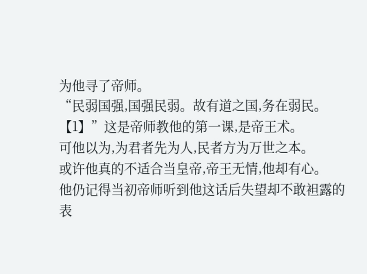为他寻了帝师。
“民弱国强,国强民弱。故有道之国,务在弱民。【1】”这是帝师教他的第一课,是帝王术。
可他以为,为君者先为人,民者方为万世之本。
或许他真的不适合当皇帝,帝王无情,他却有心。
他仍记得当初帝师听到他这话后失望却不敢袒露的表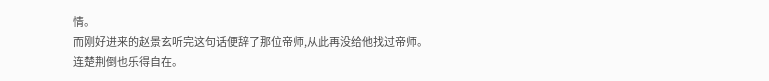情。
而刚好进来的赵景玄听完这句话便辞了那位帝师,从此再没给他找过帝师。连楚荆倒也乐得自在。